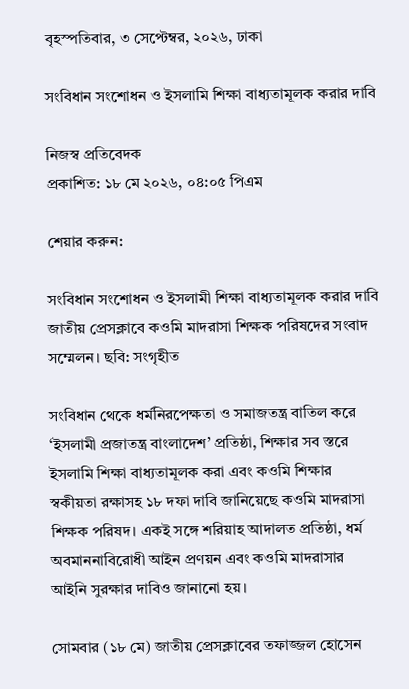বৃহস্পতিবার, ৩ সেপ্টেম্বর, ২০২৬, ঢাকা

সংবিধান সংশোধন ও ইসলামি শিক্ষা বাধ্যতামূলক করার দাবি

নিজস্ব প্রতিবেদক
প্রকাশিত: ১৮ মে ২০২৬, ০৪:০৫ পিএম

শেয়ার করুন:

সংবিধান সংশোধন ও ইসলামী শিক্ষা বাধ্যতামূলক করার দাবি
জাতীয় প্রেসক্লাবে কওমি মাদরাসা শিক্ষক পরিষদের সংবাদ সম্মেলন। ছবি: সংগৃহীত

সংবিধান থেকে ধর্মনিরপেক্ষতা ও সমাজতন্ত্র বাতিল করে ‘ইসলামী প্রজাতন্ত্র বাংলাদেশ’ প্রতিষ্ঠা, শিক্ষার সব স্তরে ইসলামি শিক্ষা বাধ্যতামূলক করা এবং কওমি শিক্ষার স্বকীয়তা রক্ষাসহ ১৮ দফা দাবি জানিয়েছে কওমি মাদরাসা শিক্ষক পরিষদ। একই সঙ্গে শরিয়াহ আদালত প্রতিষ্ঠা, ধর্ম অবমাননাবিরোধী আইন প্রণয়ন এবং কওমি মাদরাসার আইনি সুরক্ষার দাবিও জানানো হয়।

সোমবার (১৮ মে) জাতীয় প্রেসক্লাবের তফাজ্জল হোসেন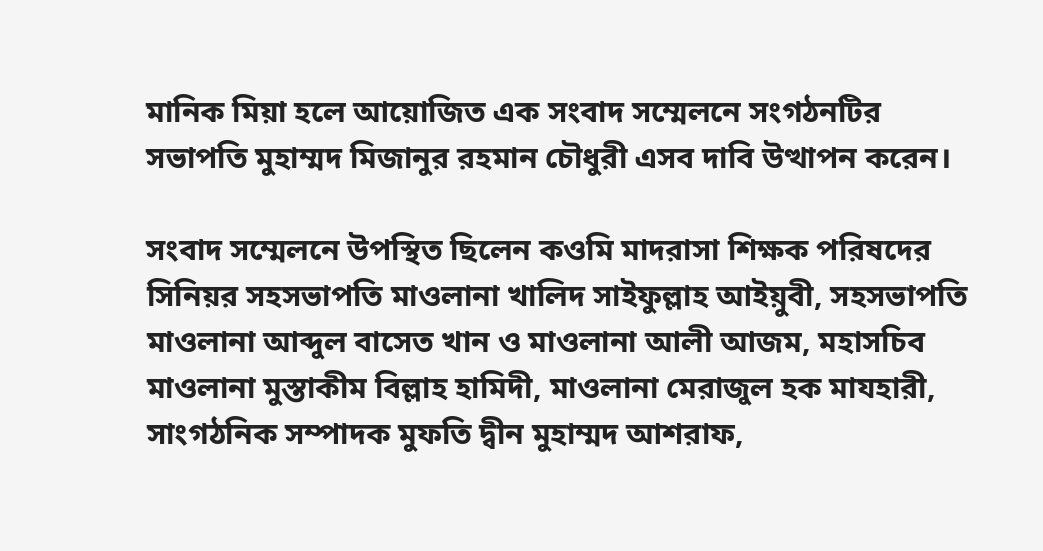মানিক মিয়া হলে আয়োজিত এক সংবাদ সম্মেলনে সংগঠনটির সভাপতি মুহাম্মদ মিজানুর রহমান চৌধুরী এসব দাবি উত্থাপন করেন।

সংবাদ সম্মেলনে উপস্থিত ছিলেন কওমি মাদরাসা শিক্ষক পরিষদের সিনিয়র সহসভাপতি মাওলানা খালিদ সাইফুল্লাহ আইয়ুবী, সহসভাপতি মাওলানা আব্দুল বাসেত খান ও মাওলানা আলী আজম, মহাসচিব মাওলানা মুস্তাকীম বিল্লাহ হামিদী, মাওলানা মেরাজুল হক মাযহারী, সাংগঠনিক সম্পাদক মুফতি দ্বীন মুহাম্মদ আশরাফ,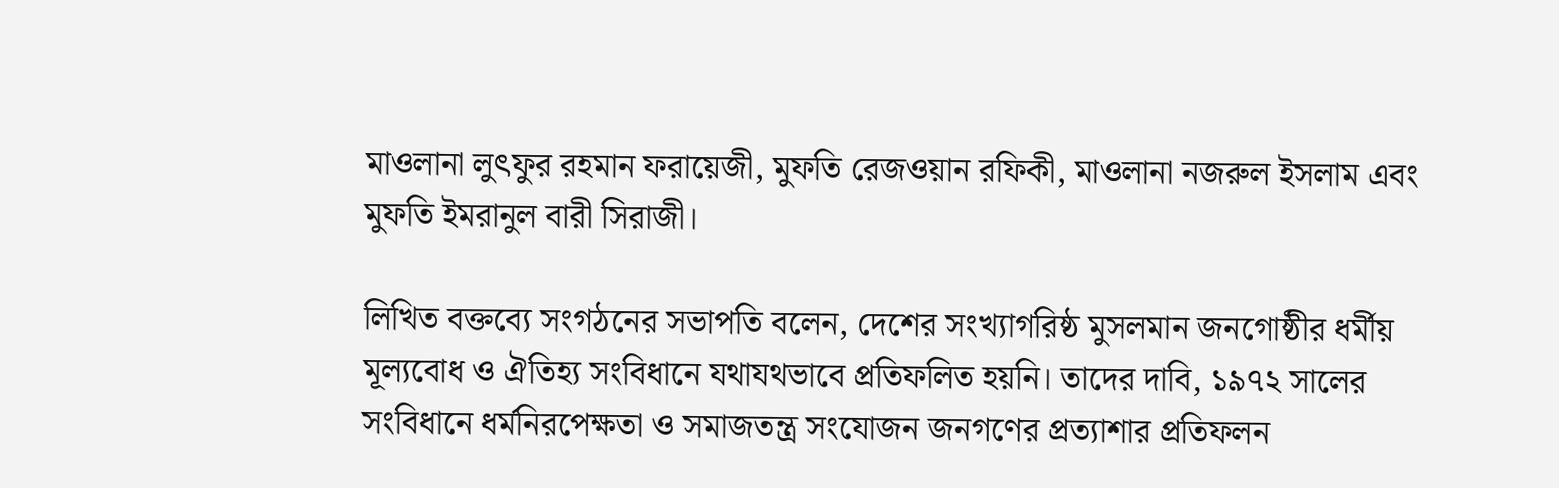মাওলানা লুৎফুর রহমান ফরায়েজী, মুফতি রেজওয়ান রফিকী, মাওলানা নজরুল ইসলাম এবং মুফতি ইমরানুল বারী সিরাজী।

লিখিত বক্তব্যে সংগঠনের সভাপতি বলেন, দেশের সংখ্যাগরিষ্ঠ মুসলমান জনগোষ্ঠীর ধর্মীয় মূল্যবোধ ও ঐতিহ্য সংবিধানে যথাযথভাবে প্রতিফলিত হয়নি। তাদের দাবি, ১৯৭২ সালের সংবিধানে ধর্মনিরপেক্ষতা ও সমাজতন্ত্র সংযোজন জনগণের প্রত্যাশার প্রতিফলন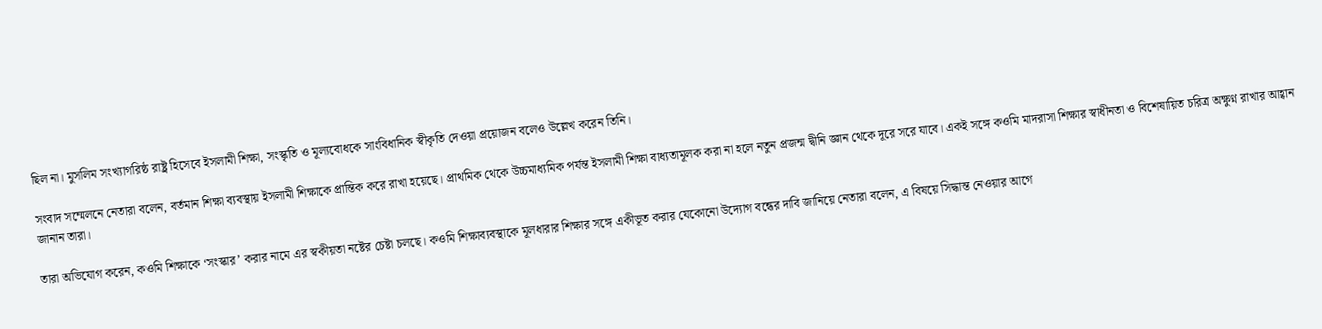ছিল না। মুসলিম সংখ্যাগরিষ্ঠ রাষ্ট্র হিসেবে ইসলামী শিক্ষা, সংস্কৃতি ও মূল্যবোধকে সাংবিধানিক স্বীকৃতি দেওয়া প্রয়োজন বলেও উল্লেখ করেন তিনি।

সংবাদ সম্মেলনে নেতারা বলেন, বর্তমান শিক্ষা ব্যবস্থায় ইসলামী শিক্ষাকে প্রান্তিক করে রাখা হয়েছে। প্রাথমিক থেকে উচ্চমাধ্যমিক পর্যন্ত ইসলামী শিক্ষা বাধ্যতামূলক করা না হলে নতুন প্রজন্ম দ্বীনি জ্ঞান থেকে দূরে সরে যাবে। একই সঙ্গে কওমি মাদরাসা শিক্ষার স্বাধীনতা ও বিশেষায়িত চরিত্র অক্ষুণ্ন রাখার আহ্বান জানান তারা।

তারা অভিযোগ করেন, কওমি শিক্ষাকে ‘সংস্কার’ করার নামে এর স্বকীয়তা নষ্টের চেষ্টা চলছে। কওমি শিক্ষাব্যবস্থাকে মূলধারার শিক্ষার সঙ্গে একীভূত করার যেকোনো উদ্যোগ বন্ধের দাবি জানিয়ে নেতারা বলেন, এ বিষয়ে সিদ্ধান্ত নেওয়ার আগে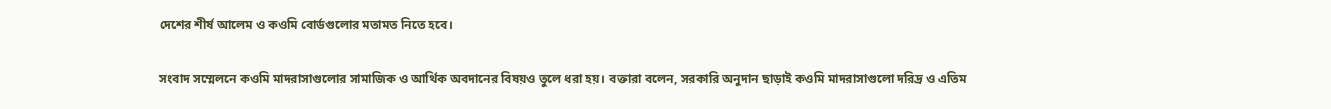দেশের শীর্ষ আলেম ও কওমি বোর্ডগুলোর মতামত নিতে হবে।

সংবাদ সম্মেলনে কওমি মাদরাসাগুলোর সামাজিক ও আর্থিক অবদানের বিষয়ও তুলে ধরা হয়। বক্তারা বলেন, সরকারি অনুদান ছাড়াই কওমি মাদরাসাগুলো দরিদ্র ও এতিম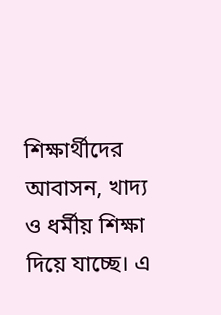শিক্ষার্থীদের আবাসন, খাদ্য ও ধর্মীয় শিক্ষা দিয়ে যাচ্ছে। এ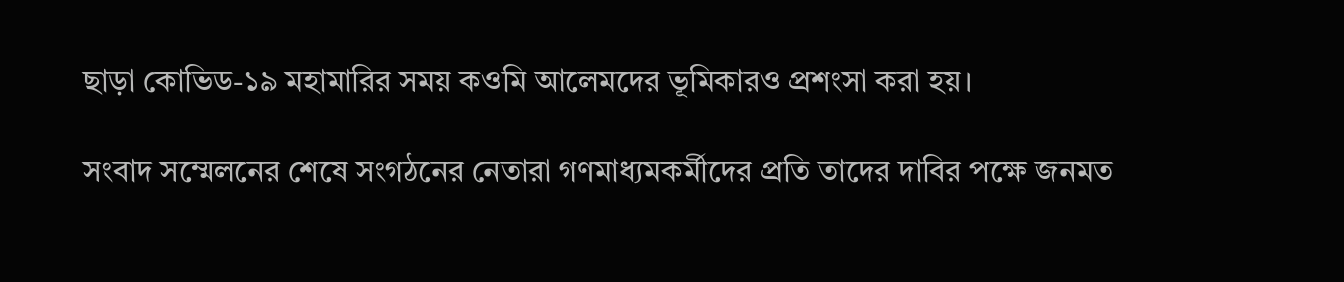ছাড়া কোভিড-১৯ মহামারির সময় কওমি আলেমদের ভূমিকারও প্রশংসা করা হয়।

সংবাদ সম্মেলনের শেষে সংগঠনের নেতারা গণমাধ্যমকর্মীদের প্রতি তাদের দাবির পক্ষে জনমত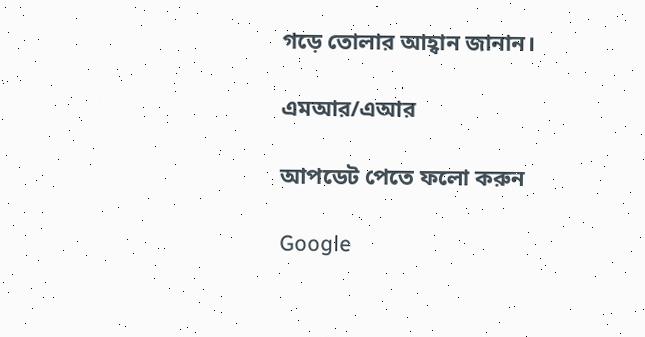গড়ে তোলার আহ্বান জানান।

এমআর/এআর

আপডেট পেতে ফলো করুন

Google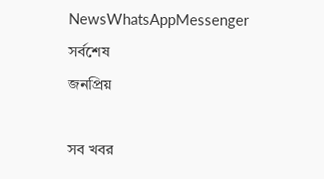NewsWhatsAppMessenger
সর্বশেষ
জনপ্রিয়

সব খবর